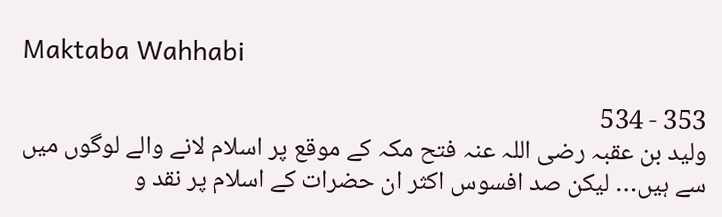Maktaba Wahhabi

353 - 534
ولید بن عقبہ رضی اللہ عنہ فتح مکہ کے موقع پر اسلام لانے والے لوگوں میں سے ہیں… لیکن صد افسوس اکثر ان حضرات کے اسلام پر نقد و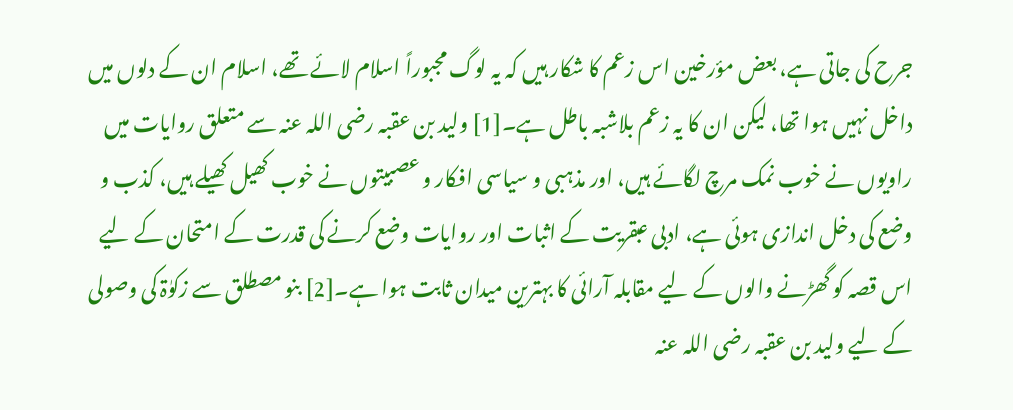جرح کی جاتی ہے، بعض مؤرخین اس زعم کا شکار ہیں کہ یہ لوگ مجبوراً اسلام لائے تھے، اسلام ان کے دلوں میں داخل نہیں ہوا تھا، لیکن ان کا یہ زعم بلاشبہ باطل ہے۔[1] ولید بن عقبہ رضی اللہ عنہ سے متعلق روایات میں راویوں نے خوب نمک مرچ لگائے ہیں، اور مذہبی و سیاسی افکار و عصبیتوں نے خوب کھیل کھیلے ہیں، کذب و وضع کی دخل اندازی ہوئی ہے، ادبی عبقریت کے اثبات اور روایات وضع کرنے کی قدرت کے امتحان کے لیے اس قصہ کو گھڑنے والوں کے لیے مقابلہ آرائی کا بہترین میدان ثابت ہوا ہے۔[2] بنو مصطلق سے زکوٰۃ کی وصولی کے لیے ولید بن عقبہ رضی اللہ عنہ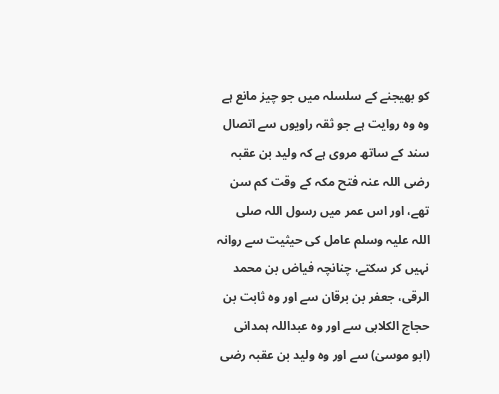کو بھیجنے کے سلسلہ میں جو چیز مانع ہے وہ وہ روایت ہے جو ثقہ راویوں سے اتصال سند کے ساتھ مروی ہے کہ ولید بن عقبہ رضی اللہ عنہ فتح مکہ کے وقت کم سن تھے، اور اس عمر میں رسول اللہ صلی اللہ علیہ وسلم عامل کی حیثیت سے روانہ نہیں کر سکتے، چنانچہ فیاض بن محمد الرقی، جعفر بن برقان سے اور وہ ثابت بن حجاج الکلابی سے اور وہ عبداللہ ہمدانی (ابو موسیٰ) سے اور وہ ولید بن عقبہ رضی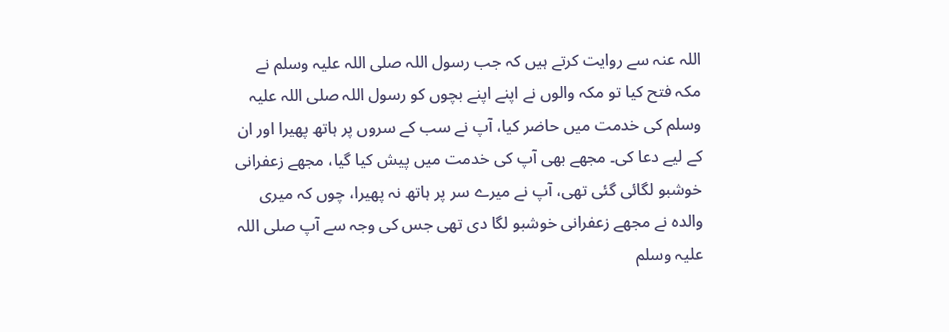اللہ عنہ سے روایت کرتے ہیں کہ جب رسول اللہ صلی اللہ علیہ وسلم نے مکہ فتح کیا تو مکہ والوں نے اپنے اپنے بچوں کو رسول اللہ صلی اللہ علیہ وسلم کی خدمت میں حاضر کیا، آپ نے سب کے سروں پر ہاتھ پھیرا اور ان کے لیے دعا کی۔ مجھے بھی آپ کی خدمت میں پیش کیا گیا، مجھے زعفرانی خوشبو لگائی گئی تھی، آپ نے میرے سر پر ہاتھ نہ پھیرا، چوں کہ میری والدہ نے مجھے زعفرانی خوشبو لگا دی تھی جس کی وجہ سے آپ صلی اللہ علیہ وسلم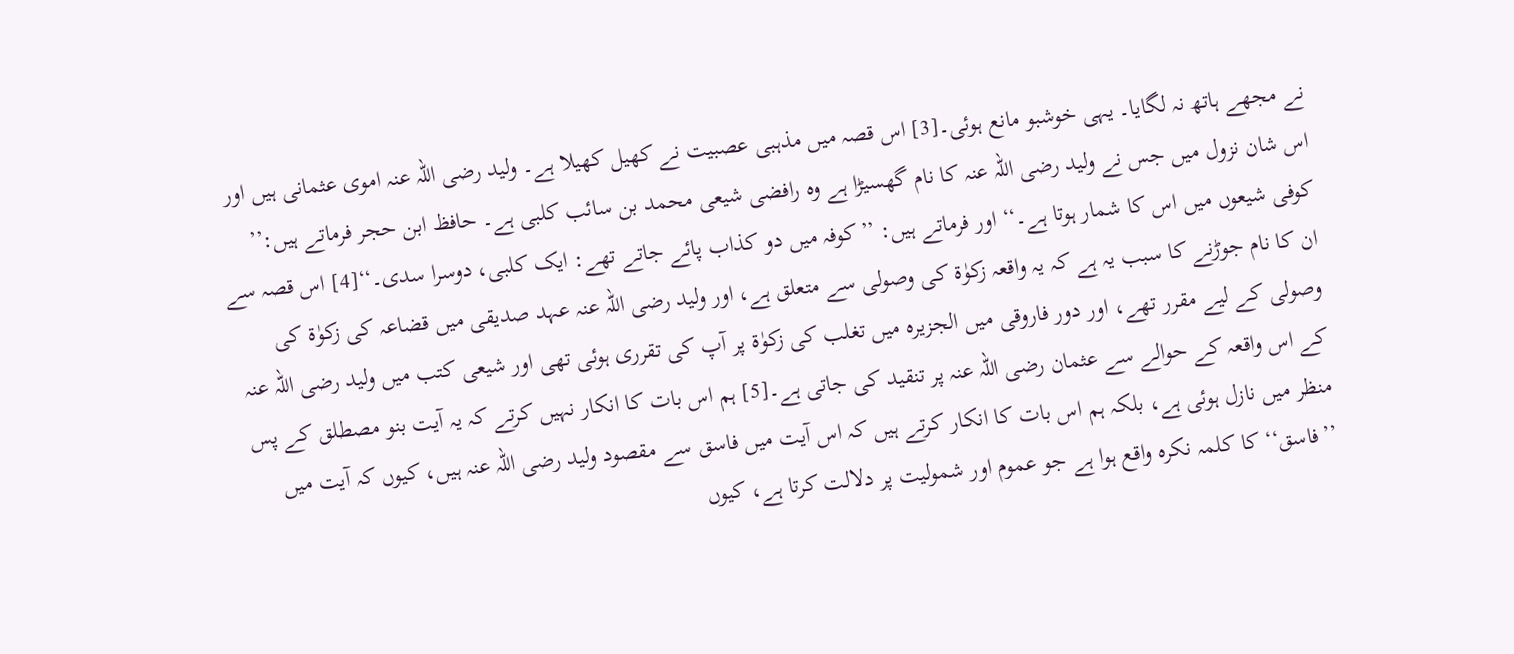نے مجھے ہاتھ نہ لگایا۔ یہی خوشبو مانع ہوئی۔[3] اس قصہ میں مذہبی عصبیت نے کھیل کھیلا ہے۔ ولید رضی اللہ عنہ اموی عثمانی ہیں اور اس شان نزول میں جس نے ولید رضی اللہ عنہ کا نام گھسیڑا ہے وہ رافضی شیعی محمد بن سائب کلبی ہے۔ حافظ ابن حجر فرماتے ہیں:’’ کوفی شیعوں میں اس کا شمار ہوتا ہے۔‘‘ اور فرماتے ہیں: ’’کوفہ میں دو کذاب پائے جاتے تھے: ایک کلبی، دوسرا سدی۔‘‘[4] اس قصہ سے ان کا نام جوڑنے کا سبب یہ ہے کہ یہ واقعہ زکوٰۃ کی وصولی سے متعلق ہے، اور ولید رضی اللہ عنہ عہد صدیقی میں قضاعہ کی زکوٰۃ کی وصولی کے لیے مقرر تھے، اور دور فاروقی میں الجزیرہ میں تغلب کی زکوٰۃ پر آپ کی تقرری ہوئی تھی اور شیعی کتب میں ولید رضی اللہ عنہ کے اس واقعہ کے حوالے سے عثمان رضی اللہ عنہ پر تنقید کی جاتی ہے۔[5] ہم اس بات کا انکار نہیں کرتے کہ یہ آیت بنو مصطلق کے پس منظر میں نازل ہوئی ہے، بلکہ ہم اس بات کا انکار کرتے ہیں کہ اس آیت میں فاسق سے مقصود ولید رضی اللہ عنہ ہیں، کیوں کہ آیت میں ’’فاسق‘‘ کا کلمہ نکرہ واقع ہوا ہے جو عموم اور شمولیت پر دلالت کرتا ہے، کیوں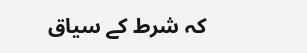کہ شرط کے سیاق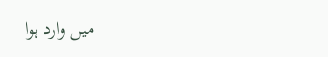میں وارد ہوا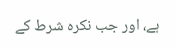ہے، اور جب نکرہ شرط کے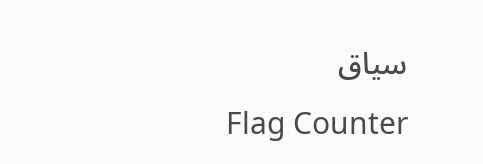سیاق
Flag Counter